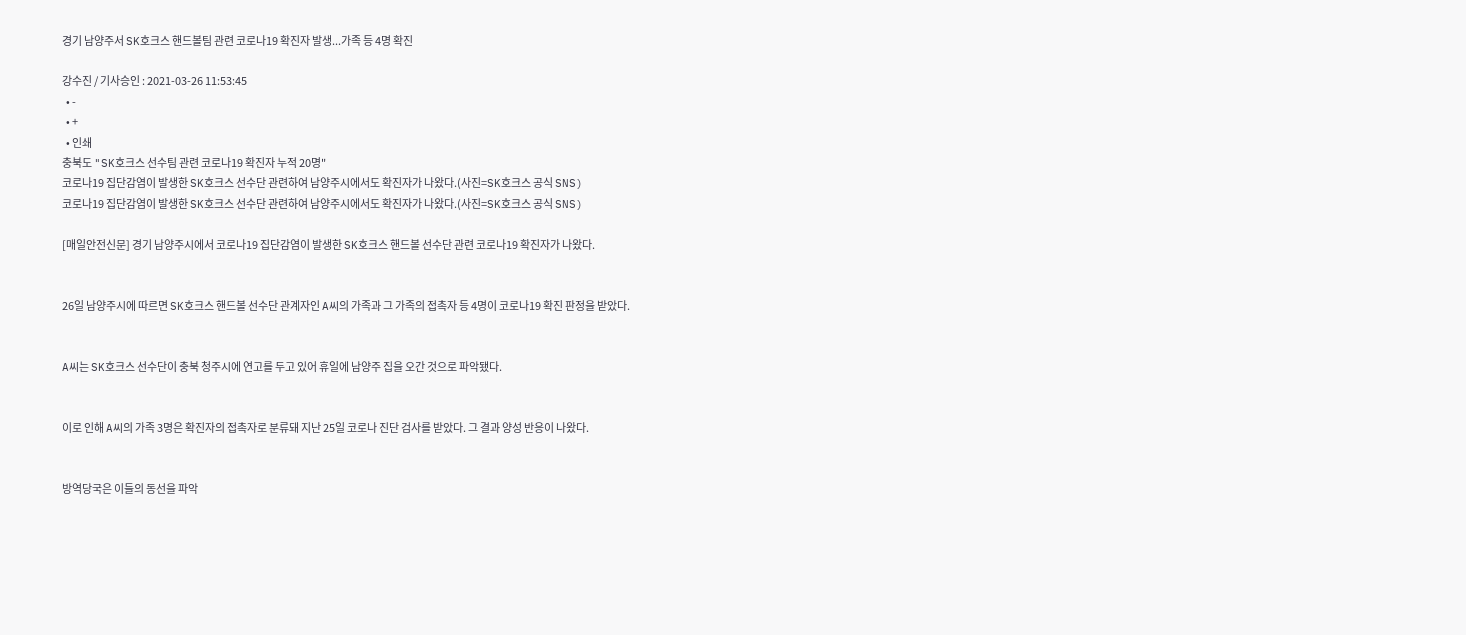경기 남양주서 SK호크스 핸드볼팀 관련 코로나19 확진자 발생...가족 등 4명 확진

강수진 / 기사승인 : 2021-03-26 11:53:45
  • -
  • +
  • 인쇄
충북도 "SK호크스 선수팀 관련 코로나19 확진자 누적 20명"
코로나19 집단감염이 발생한 SK호크스 선수단 관련하여 남양주시에서도 확진자가 나왔다.(사진=SK호크스 공식 SNS)
코로나19 집단감염이 발생한 SK호크스 선수단 관련하여 남양주시에서도 확진자가 나왔다.(사진=SK호크스 공식 SNS)

[매일안전신문] 경기 남양주시에서 코로나19 집단감염이 발생한 SK호크스 핸드볼 선수단 관련 코로나19 확진자가 나왔다.


26일 남양주시에 따르면 SK호크스 핸드볼 선수단 관계자인 A씨의 가족과 그 가족의 접촉자 등 4명이 코로나19 확진 판정을 받았다.


A씨는 SK호크스 선수단이 충북 청주시에 연고를 두고 있어 휴일에 남양주 집을 오간 것으로 파악됐다.


이로 인해 A씨의 가족 3명은 확진자의 접촉자로 분류돼 지난 25일 코로나 진단 검사를 받았다. 그 결과 양성 반응이 나왔다.


방역당국은 이들의 동선을 파악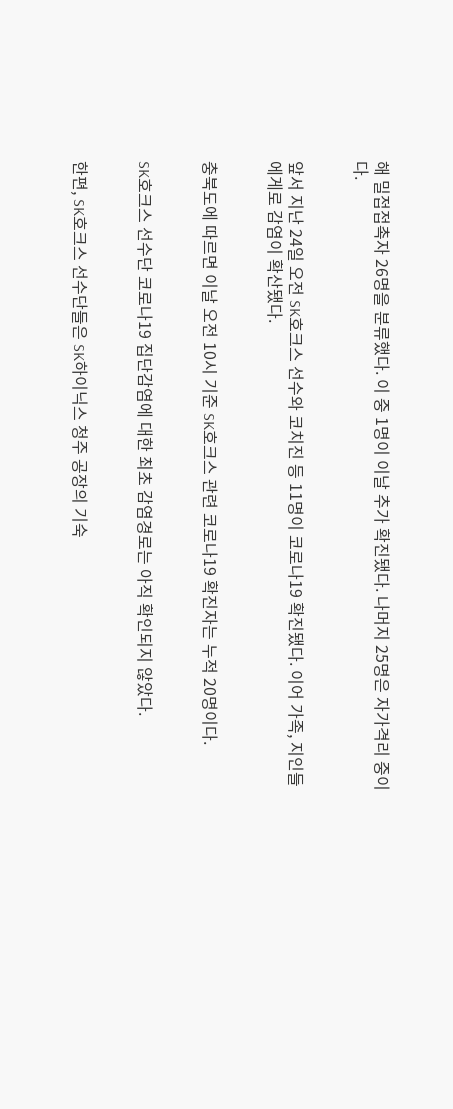해 밀접접촉자 26명을 분류했다. 이 중 1명이 이날 추가 확진됐다. 나머지 25명은 자가격리 중이다.


앞서 지난 24일 오전 SK호크스 선수와 코치진 등 11명이 코로나19 확진됐다. 이어 가족, 지인들에게로 감염이 확산됐다.


충북도에 따르면 이날 오전 10시 기준 SK호크스 관련 코로나19 확진자는 누적 20명이다.


SK호크스 선수단 코로나19 집단감염에 대한 최초 감염경로는 아직 확인되지 않았다.


한편, SK호크스 선수단들은 SK하이닉스 청주 공장의 기숙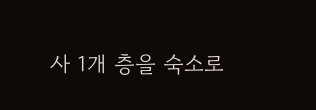사 1개 층을 숙소로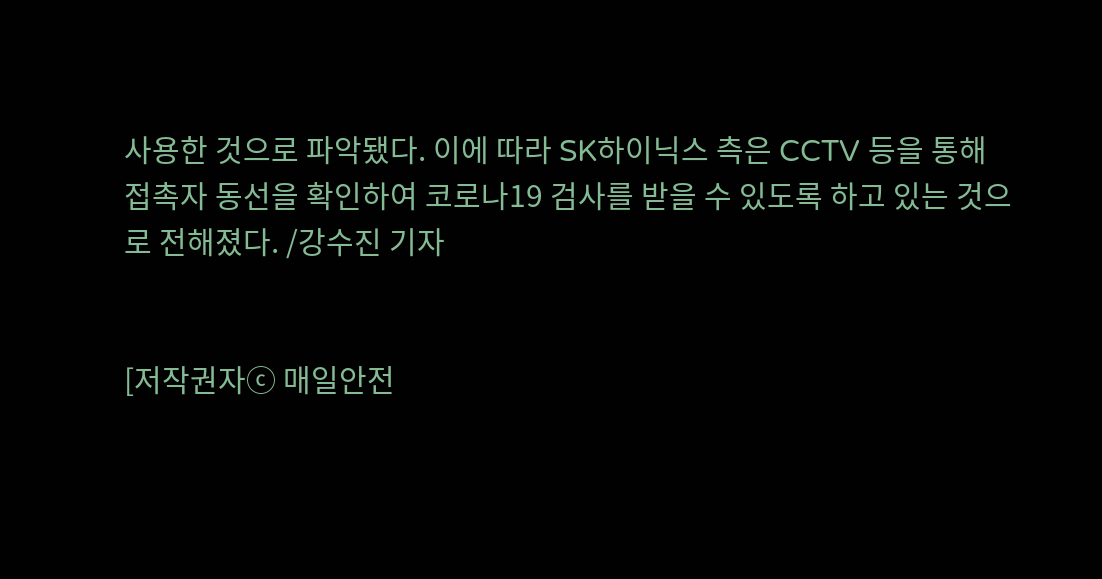사용한 것으로 파악됐다. 이에 따라 SK하이닉스 측은 CCTV 등을 통해 접촉자 동선을 확인하여 코로나19 검사를 받을 수 있도록 하고 있는 것으로 전해졌다. /강수진 기자


[저작권자ⓒ 매일안전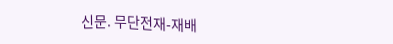신문. 무단전재-재배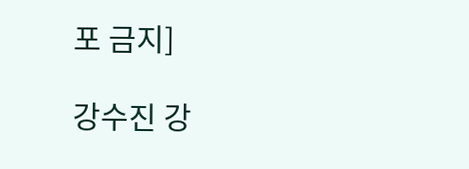포 금지]

강수진 강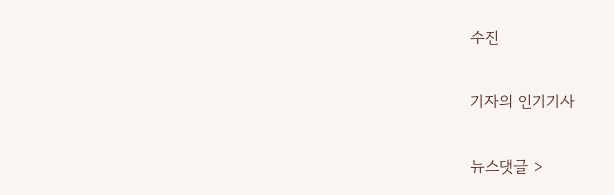수진

기자의 인기기사

뉴스댓글 >